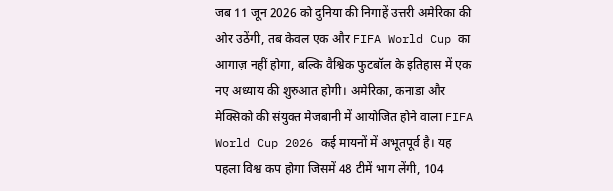जब 11 जून 2026 को दुनिया की निगाहें उत्तरी अमेरिका की ओर उठेंगी, तब केवल एक और FIFA World Cup का आगाज़ नहीं होगा, बल्कि वैश्विक फुटबॉल के इतिहास में एक नए अध्याय की शुरुआत होगी। अमेरिका, कनाडा और मेक्सिको की संयुक्त मेजबानी में आयोजित होने वाला FIFA World Cup 2026 कई मायनों में अभूतपूर्व है। यह पहला विश्व कप होगा जिसमें 48 टीमें भाग लेंगी, 104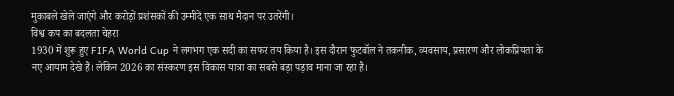मुकाबले खेले जाएंगे और करोड़ों प्रशंसकों की उम्मीदें एक साथ मैदान पर उतरेंगी।
विश्व कप का बदलता चेहरा
1930 में शुरू हुए FIFA World Cup ने लगभग एक सदी का सफर तय किया है। इस दौरान फुटबॉल ने तकनीक, व्यवसाय, प्रसारण और लोकप्रियता के नए आयाम देखे हैं। लेकिन 2026 का संस्करण इस विकास यात्रा का सबसे बड़ा पड़ाव माना जा रहा है।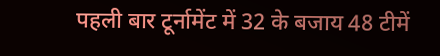पहली बार टूर्नामेंट में 32 के बजाय 48 टीमें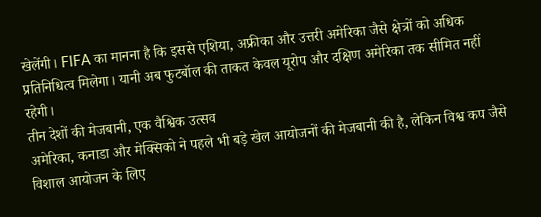खेलेंगी। FIFA का मानना है कि इससे एशिया, अफ्रीका और उत्तरी अमेरिका जैसे क्षेत्रों को अधिक प्रतिनिधित्व मिलेगा। यानी अब फुटबॉल की ताकत केवल यूरोप और दक्षिण अमेरिका तक सीमित नहीं रहेगी।
तीन देशों की मेजबानी, एक वैश्विक उत्सव
अमेरिका, कनाडा और मेक्सिको ने पहले भी बड़े खेल आयोजनों की मेजबानी की है, लेकिन विश्व कप जैसे विशाल आयोजन के लिए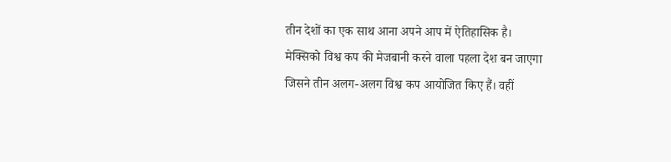तीन देशों का एक साथ आना अपने आप में ऐतिहासिक है।
मेक्सिको विश्व कप की मेजबानी करने वाला पहला देश बन जाएगा जिसने तीन अलग-अलग विश्व कप आयोजित किए हैं। वहीं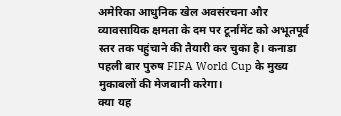अमेरिका आधुनिक खेल अवसंरचना और व्यावसायिक क्षमता के दम पर टूर्नामेंट को अभूतपूर्व स्तर तक पहुंचाने की तैयारी कर चुका है। कनाडा पहली बार पुरुष FIFA World Cup के मुख्य मुकाबलों की मेजबानी करेगा।
क्या यह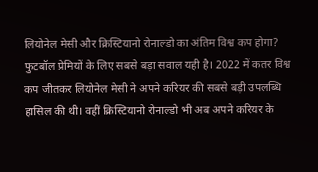लियोनेल मेसी और क्रिस्टियानो रोनाल्डो का अंतिम विश्व कप होगा?
फुटबॉल प्रेमियों के लिए सबसे बड़ा सवाल यही है। 2022 में कतर विश्व कप जीतकर लियोनेल मेसी ने अपने करियर की सबसे बड़ी उपलब्धि हासिल की थी। वहीं क्रिस्टियानो रोनाल्डो भी अब अपने करियर के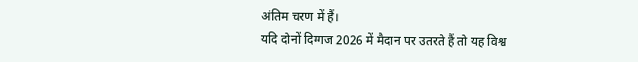अंतिम चरण में हैं।
यदि दोनों दिग्गज 2026 में मैदान पर उतरते हैं तो यह विश्व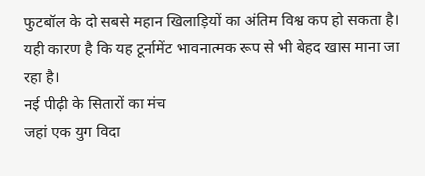फुटबॉल के दो सबसे महान खिलाड़ियों का अंतिम विश्व कप हो सकता है। यही कारण है कि यह टूर्नामेंट भावनात्मक रूप से भी बेहद खास माना जा रहा है।
नई पीढ़ी के सितारों का मंच
जहां एक युग विदा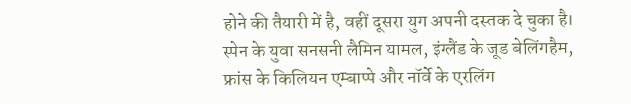होने की तैयारी में है, वहीं दूसरा युग अपनी दस्तक दे चुका है। स्पेन के युवा सनसनी लैमिन यामल, इंग्लैंड के जूड बेलिंगहैम, फ्रांस के किलियन एम्बाप्पे और नॉर्वे के एरलिंग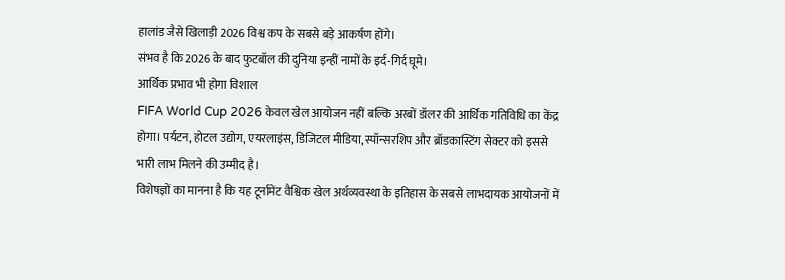हालांड जैसे खिलाड़ी 2026 विश्व कप के सबसे बड़े आकर्षण होंगे।
संभव है कि 2026 के बाद फुटबॉल की दुनिया इन्हीं नामों के इर्द-गिर्द घूमे।
आर्थिक प्रभाव भी होगा विशाल
FIFA World Cup 2026 केवल खेल आयोजन नहीं बल्कि अरबों डॉलर की आर्थिक गतिविधि का केंद्र होगा। पर्यटन, होटल उद्योग, एयरलाइंस, डिजिटल मीडिया, स्पॉन्सरशिप और ब्रॉडकास्टिंग सेक्टर को इससे भारी लाभ मिलने की उम्मीद है।
विशेषज्ञों का मानना है कि यह टूर्नामेंट वैश्विक खेल अर्थव्यवस्था के इतिहास के सबसे लाभदायक आयोजनों में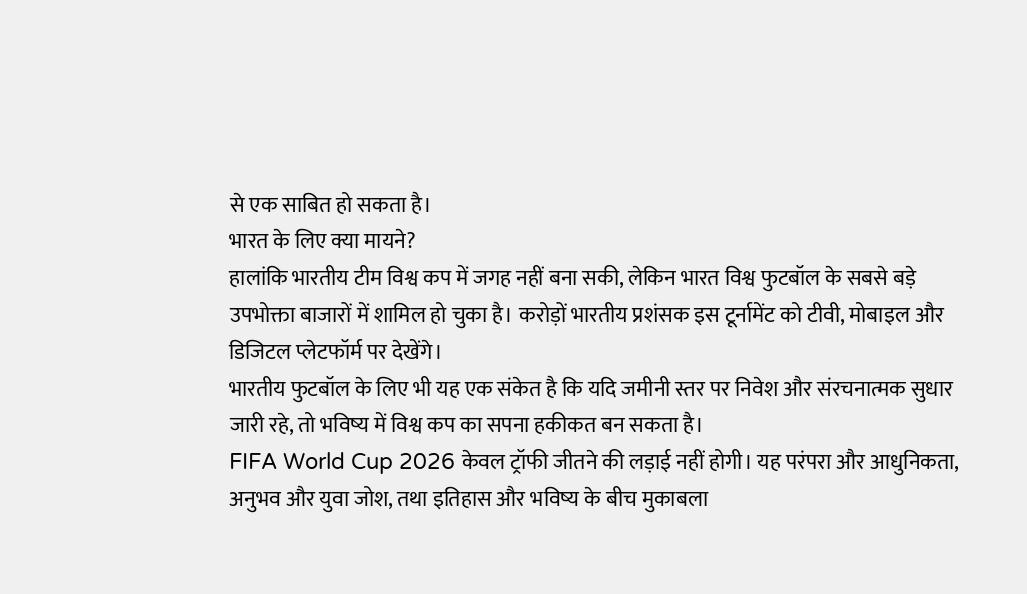से एक साबित हो सकता है।
भारत के लिए क्या मायने?
हालांकि भारतीय टीम विश्व कप में जगह नहीं बना सकी, लेकिन भारत विश्व फुटबॉल के सबसे बड़े उपभोक्ता बाजारों में शामिल हो चुका है। करोड़ों भारतीय प्रशंसक इस टूर्नामेंट को टीवी, मोबाइल और डिजिटल प्लेटफॉर्म पर देखेंगे।
भारतीय फुटबॉल के लिए भी यह एक संकेत है कि यदि जमीनी स्तर पर निवेश और संरचनात्मक सुधार जारी रहे, तो भविष्य में विश्व कप का सपना हकीकत बन सकता है।
FIFA World Cup 2026 केवल ट्रॉफी जीतने की लड़ाई नहीं होगी। यह परंपरा और आधुनिकता, अनुभव और युवा जोश, तथा इतिहास और भविष्य के बीच मुकाबला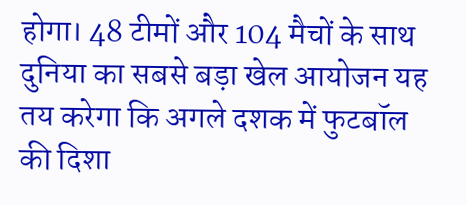होगा। 48 टीमों और 104 मैचों के साथ दुनिया का सबसे बड़ा खेल आयोजन यह तय करेगा कि अगले दशक में फुटबॉल की दिशा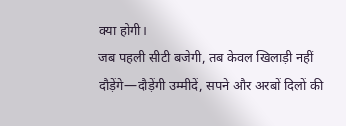क्या होगी।
जब पहली सीटी बजेगी, तब केवल खिलाड़ी नहीं दौड़ेंगे—दौड़ेंगी उम्मीदें, सपने और अरबों दिलों की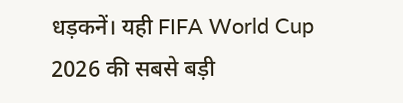धड़कनें। यही FIFA World Cup 2026 की सबसे बड़ी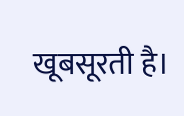खूबसूरती है।